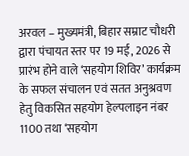अरवल – मुख्यमंत्री, बिहार सम्राट चौधरी द्वारा पंचायत स्तर पर 19 मई, 2026 से प्रारंभ होने वाले ‘सहयोग शिविर’ कार्यक्रम के सफल संचालन एवं सतत अनुश्रवण हेतु विकसित सहयोग हेल्पलाइन नंबर 1100 तथा ‘सहयोग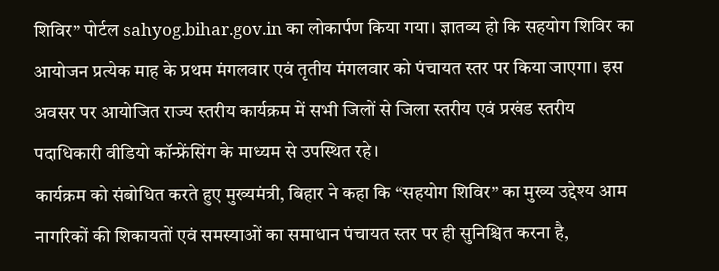शिविर” पोर्टल sahyog.bihar.gov.in का लोकार्पण किया गया। ज्ञातव्य हो कि सहयोग शिविर का आयोजन प्रत्येक माह के प्रथम मंगलवार एवं तृतीय मंगलवार को पंचायत स्तर पर किया जाएगा। इस अवसर पर आयोजित राज्य स्तरीय कार्यक्रम में सभी जिलों से जिला स्तरीय एवं प्रखंड स्तरीय पदाधिकारी वीडियो कॉन्फ्रेंसिंग के माध्यम से उपस्थित रहे।
कार्यक्रम को संबोधित करते हुए मुख्यमंत्री, बिहार ने कहा कि “सहयोग शिविर” का मुख्य उद्देश्य आम नागरिकों की शिकायतों एवं समस्याओं का समाधान पंचायत स्तर पर ही सुनिश्चित करना है,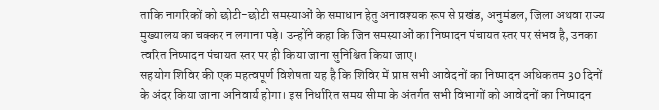ताकि नागरिकों को छोटी-छोटी समस्याओं के समाधान हेतु अनावश्यक रूप से प्रखंड, अनुमंडल, जिला अथवा राज्य मुख्यालय का चक्कर न लगाना पड़े। उन्होंने कहा कि जिन समस्याओं का निष्पादन पंचायत स्तर पर संभव है, उनका त्वरित निष्पादन पंचायत स्तर पर ही किया जाना सुनिश्चित किया जाए।
सहयोग शिविर की एक महत्वपूर्ण विशेषता यह है कि शिविर में प्राप्त सभी आवेदनों का निष्पादन अधिकतम 30 दिनों के अंदर किया जाना अनिवार्य होगा। इस निर्धारित समय सीमा के अंतर्गत सभी विभागों को आवेदनों का निष्पादन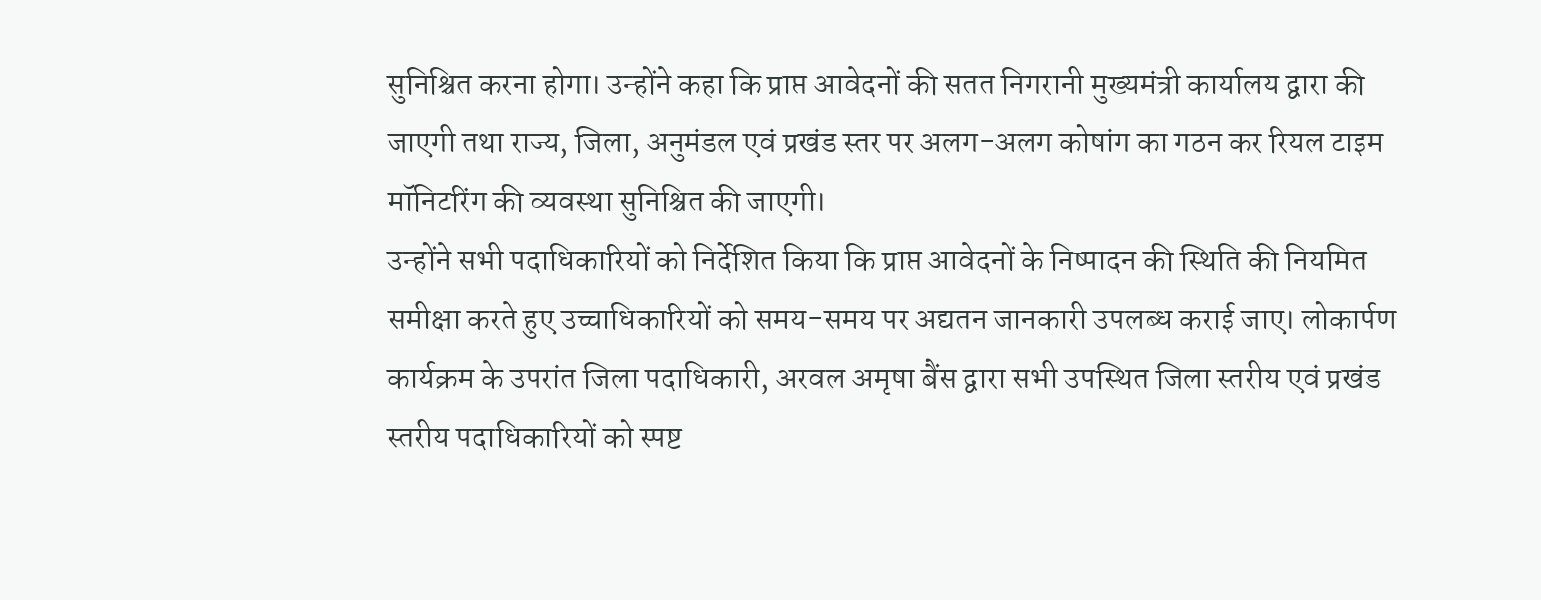सुनिश्चित करना होगा। उन्होंने कहा कि प्राप्त आवेदनों की सतत निगरानी मुख्यमंत्री कार्यालय द्वारा की जाएगी तथा राज्य, जिला, अनुमंडल एवं प्रखंड स्तर पर अलग-अलग कोषांग का गठन कर रियल टाइम मॉनिटरिंग की व्यवस्था सुनिश्चित की जाएगी।
उन्होंने सभी पदाधिकारियों को निर्देशित किया कि प्राप्त आवेदनों के निष्पादन की स्थिति की नियमित समीक्षा करते हुए उच्चाधिकारियों को समय-समय पर अद्यतन जानकारी उपलब्ध कराई जाए। लोकार्पण कार्यक्रम के उपरांत जिला पदाधिकारी, अरवल अमृषा बैंस द्वारा सभी उपस्थित जिला स्तरीय एवं प्रखंड स्तरीय पदाधिकारियों को स्पष्ट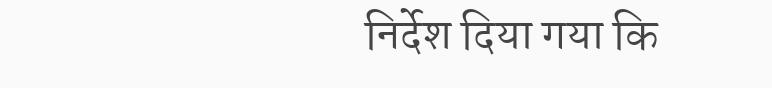निर्देश दिया गया कि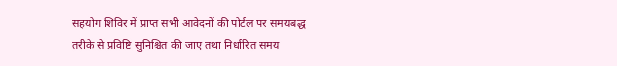सहयोग शिविर में प्राप्त सभी आवेदनों की पोर्टल पर समयबद्ध तरीके से प्रविष्टि सुनिश्चित की जाए तथा निर्धारित समय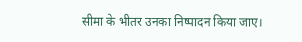सीमा के भीतर उनका निष्पादन किया जाए।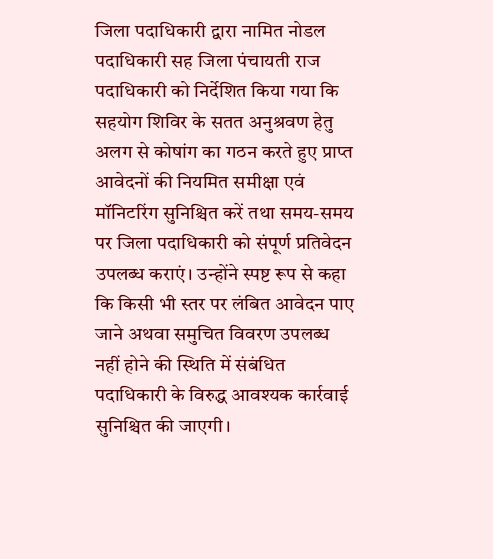जिला पदाधिकारी द्वारा नामित नोडल पदाधिकारी सह जिला पंचायती राज पदाधिकारी को निर्देशित किया गया कि सहयोग शिविर के सतत अनुश्रवण हेतु अलग से कोषांग का गठन करते हुए प्राप्त आवेदनों की नियमित समीक्षा एवं मॉनिटरिंग सुनिश्चित करें तथा समय-समय पर जिला पदाधिकारी को संपूर्ण प्रतिवेदन उपलब्ध कराएं। उन्होंने स्पष्ट रूप से कहा कि किसी भी स्तर पर लंबित आवेदन पाए जाने अथवा समुचित विवरण उपलब्ध नहीं होने की स्थिति में संबंधित पदाधिकारी के विरुद्ध आवश्यक कार्रवाई सुनिश्चित की जाएगी।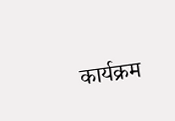कार्यक्रम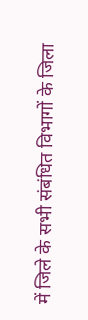में जिले के सभी संबंधित विभागों के जिला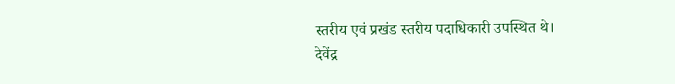स्तरीय एवं प्रखंड स्तरीय पदाधिकारी उपस्थित थे।
देवेंद्र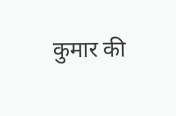कुमार की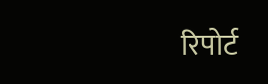रिपोर्ट